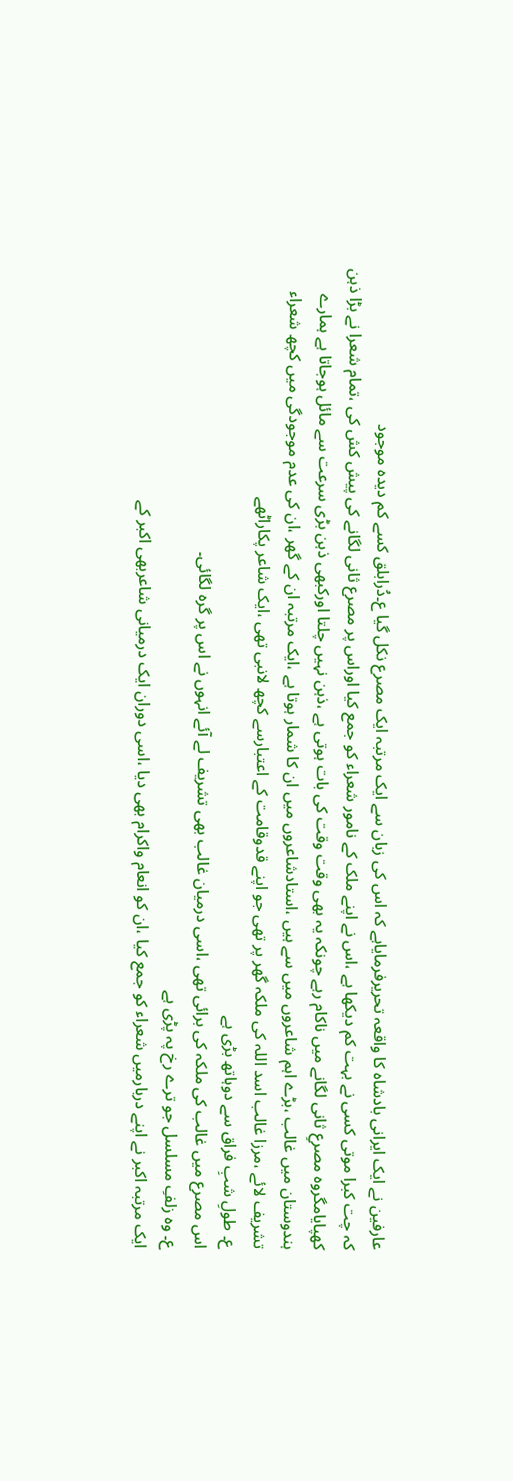عارفین نے ایک ایرانی بادشاہ کا واقعہ تحریرفرمایاہے کہ اس کی زبان سے ایک مرتبہ ایک مصرع نکل گیا ع۔دُرابلق کسے کم دیدہ موجود
کہ چت کبرا موتی کسی نے بہت کم دیکھا ہے ،اس نے اپنے ملک کے نامور شعراء کو جمع کیا اوراس پر مصرع ثانی لگانے کی پیش کش کی ،تمام شعرا نے بڑا ذہن کھپایامگروہ مصرعِ ثانی لگانے میں ناکام رہے چونکہ یہ بھی وقت وقت کی بات ہوتی ہے ،ذہن نہیں چلتا اورکبھی ذہن بڑی سرعت سے مائل ہوجاتا ہے ہمارے ہندوستان میں غالب ،بڑے اہم شاعروں میں سے ہیں ،استادشاعروں میں ان کا شمار ہوتا ہے ،ایک مرتبہ ان کے گھر ،ان کی عدم موجودگی میں کچھ شعراء تشریف لائے ،مرزا غالب اسد اللہ کی ملکہ گھر پر تھی جو اپنے قدوقامت کے اعتبارسے کچھ لانبی تھی ،ایک شاعر پکاراٹھے
ع۔ طولِ شبِ فراق سے دوہاتھ بڑی ہے
اس مصرع میں غالب کی ملکہ کی برائی تھی ،اسی درمیان غالب بھی تشریف لے آئے انہوں نے اس پر گرہ لگائی۔
ع۔ وہ زلفِ مسلسل جو ترے رخ پہ پڑی ہے
ایک مرتبہ اکبر نے اپنے دربارمیں شعراء کو جمع کیا ،ان کو انعام واکرام بھی دیا ،اسی دوران ایک درمیانی شاعربھی اکبر کے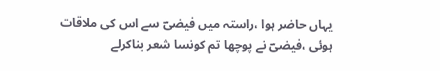یہاں حاضر ہوا ،راستہ میں فیضیؔ سے اس کی ملاقات ہوئی ،فیضیؔ نے پوچھا تم کونسا شعر بناکرلے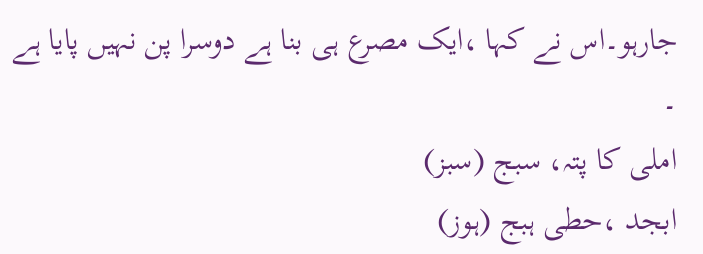جارہو۔اس نے کہا ،ایک مصرع ہی بنا ہے دوسرا پن نہیں پایا ہے ۔
املی کا پتہ، سبج (سبز)
ابجد ،حطی ہبج (ہوز)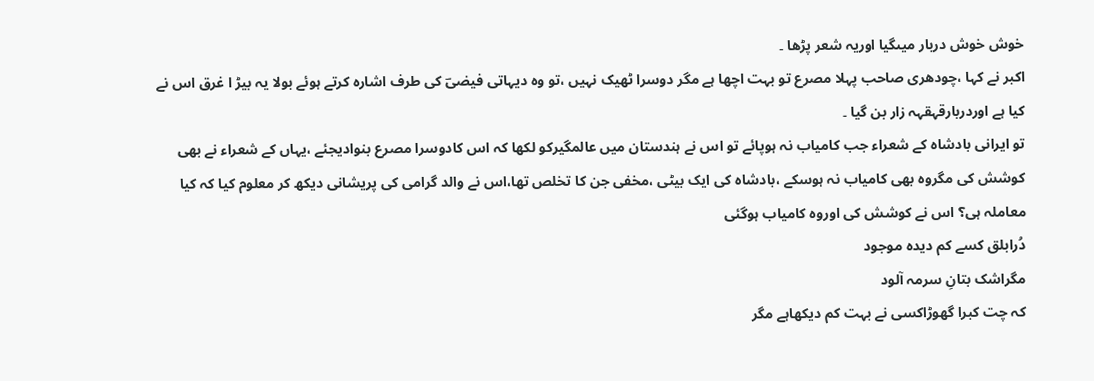خوش خوش دربار میںگیا اوریہ شعر پڑھا ۔
اکبر نے کہا ،چودھری صاحب پہلا مصرع تو بہت اچھا ہے مگر دوسرا ٹھیک نہیں ،تو وہ دیہاتی فیضیؔ کی طرف اشارہ کرتے ہوئے بولا یہ بیڑ ا غرق اس نے کیا ہے اوردربارقہقہہ زار بن گیا ۔
تو ایرانی بادشاہ کے شعراء جب کامیاب نہ ہوپائے تو اس نے ہندستان میں عالمگیرکو لکھا کہ اس کادوسرا مصرع بنوادیجئے ،یہاں کے شعراء نے بھی کوشش کی مگروہ بھی کامیاب نہ ہوسکے ،بادشاہ کی ایک بیٹی ،مخفی جن کا تخلص تھا،اس نے والد گرامی کی پریشانی دیکھ کر معلوم کیا کہ کیا معاملہ ہی؟ اس نے کوشش کی اوروہ کامیاب ہوگئی
دُرابلق کسے کم دیدہ موجود
مگراشک بتانِ سرمہ آلود
کہ چت کبرا گھوڑاکسی نے بہت کم دیکھاہے مگر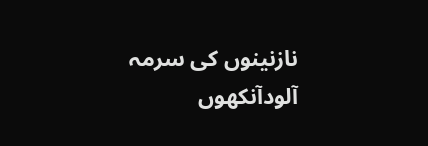نازنینوں کی سرمہ آلودآنکھوں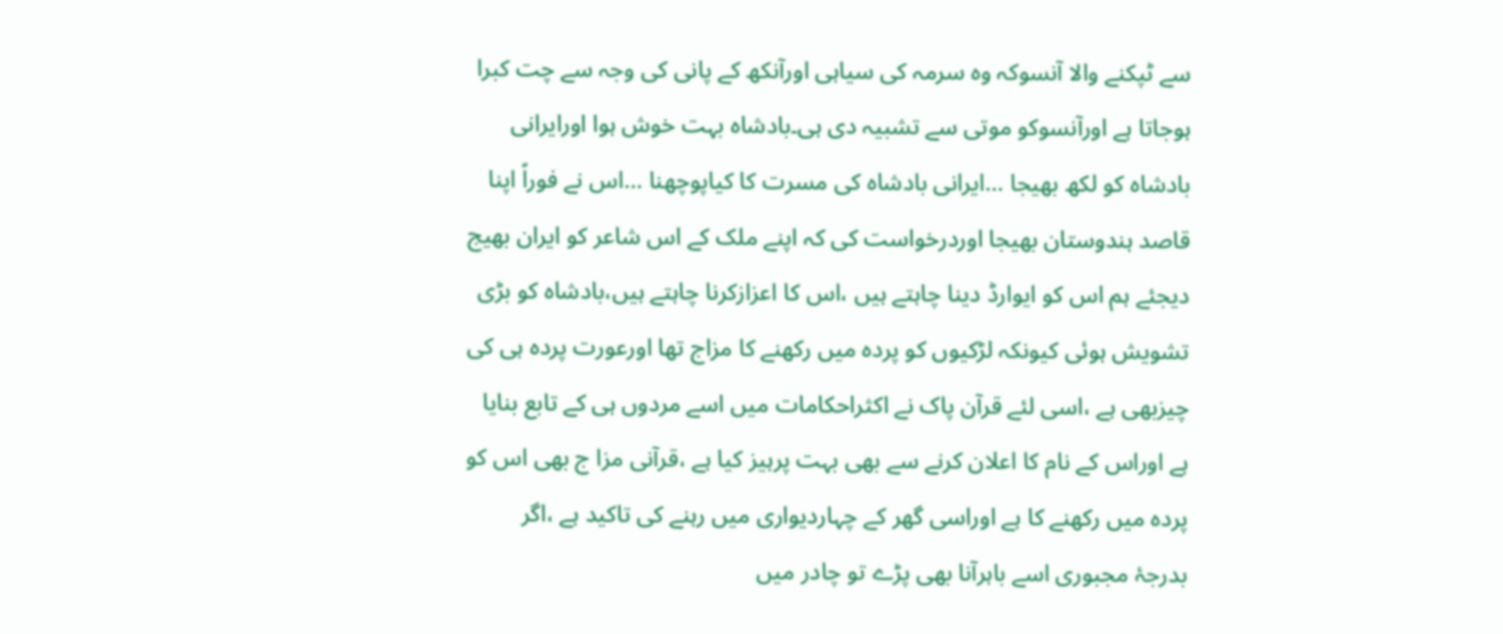سے ٹپکنے والا آنسوکہ وہ سرمہ کی سیاہی اورآنکھ کے پانی کی وجہ سے چت کبرا ہوجاتا ہے اورآنسوکو موتی سے تشبیہ دی ہی۔بادشاہ بہت خوش ہوا اورایرانی بادشاہ کو لکھ بھیجا …ایرانی بادشاہ کی مسرت کا کیاپوچھنا …اس نے فوراً اپنا قاصد ہندوستان بھیجا اوردرخواست کی کہ اپنے ملک کے اس شاعر کو ایران بھیج دیجئے ہم اس کو ایوارڈ دینا چاہتے ہیں ،اس کا اعزازکرنا چاہتے ہیں،بادشاہ کو بڑی تشویش ہوئی کیونکہ لڑکیوں کو پردہ میں رکھنے کا مزاج تھا اورعورت پردہ ہی کی چیزبھی ہے ،اسی لئے قرآن پاک نے اکثراحکامات میں اسے مردوں ہی کے تابع بنایا ہے اوراس کے نام کا اعلان کرنے سے بھی بہت پرہیز کیا ہے ،قرآنی مزا ج بھی اس کو پردہ میں رکھنے کا ہے اوراسی گھر کے چہاردیواری میں رہنے کی تاکید ہے ،اگر بدرجۂ مجبوری اسے باہرآنا بھی پڑے تو چادر میں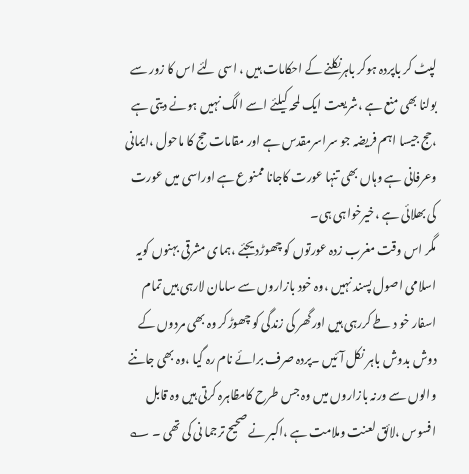لپٹ کر باپردہ ہوکر باہرنکلنے کے احکامات ہیں ، اسی لئے اس کا زور سے بولنا بھی منع ہے ،شریعت ایک لمحہ کیلئے اسے الگ نہیں ہونے دیتی ہے ،حج جیسا اہم فریضہ جو سراسرمقدس ہے اور مقامات حج کا ماحول ،ایمانی وعرفانی ہے وہاں بھی تنہا عورت کاجانا ممنوع ہے اوراسی میں عورت کی بھلائی ہے ،خیرخواہی ہی۔
مگر اس وقت مغرب زدہ عورتوں کو چھوڑدیجئے ،ہمای مشرقی بہنوں کویہ اسلامی اصول پسند نہیں ،وہ خود بازاروں سے سامان لارہی ہیں تمام اسفار خو د طے کررہی ہیں اورگھر کی زندگی کو چھوڑکر وہ بھی مردوں کے دوش بدوش باہر نکل آئیں ۔پردہ صرف برائے نام رہ گیا ،وہ بھی جاننے والوں سے ورنہ بازاروں میں وہ جس طرح کامظاہرہ کرتی ہیں وہ قابل افسوس ،لائق لعنت وملامت ہے ،اکبر نے صحیح ترجما نی کی تھی ۔ ؎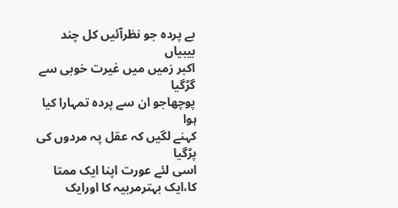بے پردہ جو نظرآئیں کل چند بیبیاں
اکبر زمیں میں غیرت خوبی سے گڑگیا
پوچھاجو ان سے پردہ تمہارا کیا ہوا
کہنے لگیں کہ عقل پہ مردوں کی پڑگیا
اسی لئے عورت اپنا ایک ممتا کا،ایک بہترمربیہ کا اورایک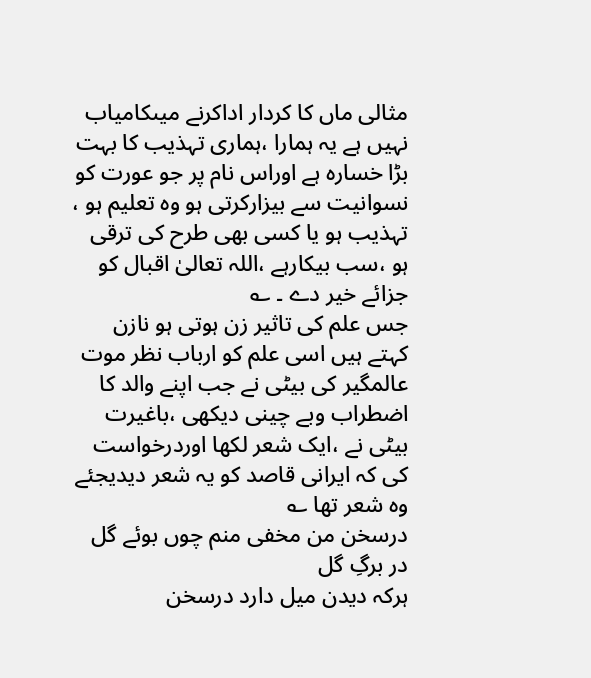مثالی ماں کا کردار اداکرنے میںکامیاب نہیں ہے یہ ہمارا ،ہماری تہذیب کا بہت بڑا خسارہ ہے اوراس نام پر جو عورت کو نسوانیت سے بیزارکرتی ہو وہ تعلیم ہو ، تہذیب ہو یا کسی بھی طرح کی ترقی ہو ،سب بیکارہے ،اللہ تعالیٰ اقبال کو جزائے خیر دے ۔ ؎
جس علم کی تاثیر زن ہوتی ہو نازن
کہتے ہیں اسی علم کو ارباب نظر موت
عالمگیر کی بیٹی نے جب اپنے والد کا اضطراب وبے چینی دیکھی ،باغیرت بیٹی نے ،ایک شعر لکھا اوردرخواست کی کہ ایرانی قاصد کو یہ شعر دیدیجئے وہ شعر تھا ؎
درسخن من مخفی منم چوں بوئے گل در برگِ گل
ہرکہ دیدن میل دارد درسخن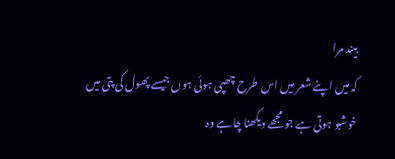بیند مرا
کہ میں اپنے شعر میں اس طرح چھپی ہوئی ہوں جیسے پھول کی پتی میں خوشبو ہوتی ہے جو مجھے دیکھنا چاہے وہ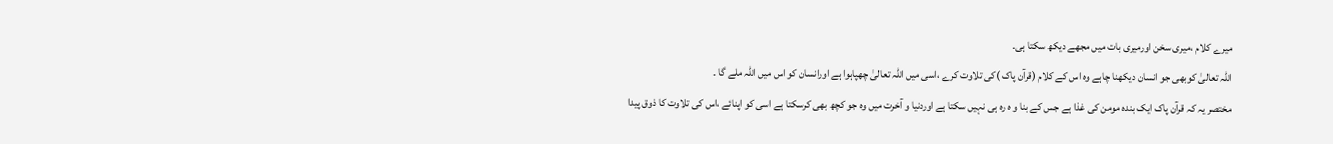میرے کلام ،میری سخن اورمیری بات میں مجھے دیکھ سکتا ہی۔
اللہ تعالیٰ کوبھی جو انسان دیکھنا چاہے وہ اس کے کلام (قرآن پاک )کی تلاوت کرے ،اسی میں اللہ تعالیٰ چھپاہوا ہے اورانسان کو اس میں اللہ ملے گا ۔
مختصر یہ کہ قرآن پاک ایک بندہ مومن کی غذا ہے جس کے بنا و ہ رہ ہی نہیں سکتا ہے اوردنیا و آخرت میں وہ جو کچھ بھی کرسکتا ہے اسی کو اپنائے ،اس کی تلاوت کا ذوق پیدا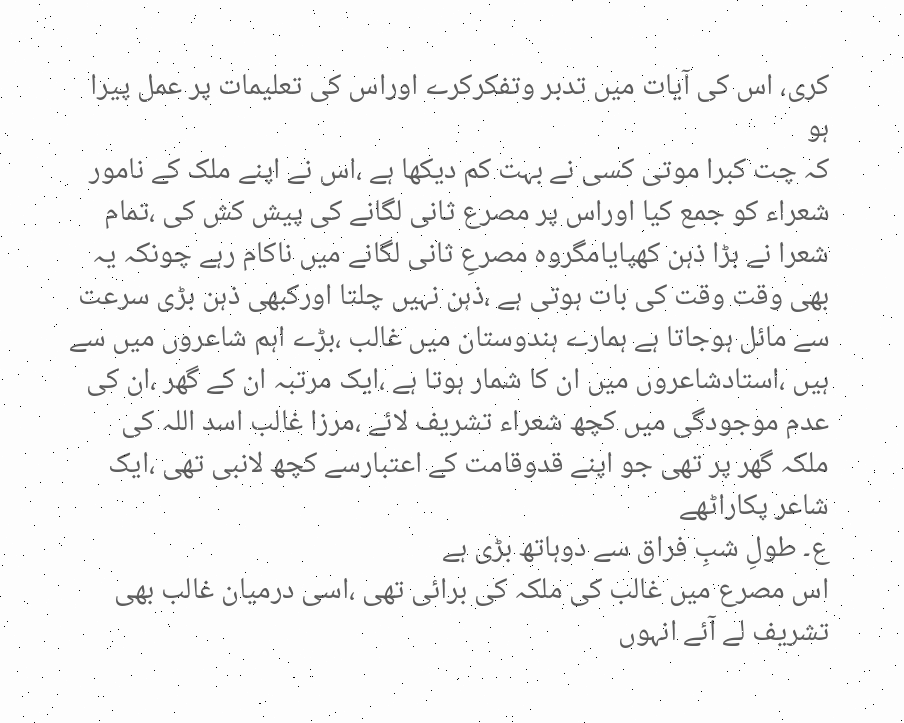کری، اس کی آیات میں تدبر وتفکرکرے اوراس کی تعلیمات پر عمل پیرا ہو
کہ چت کبرا موتی کسی نے بہت کم دیکھا ہے ،اس نے اپنے ملک کے نامور شعراء کو جمع کیا اوراس پر مصرع ثانی لگانے کی پیش کش کی ،تمام شعرا نے بڑا ذہن کھپایامگروہ مصرعِ ثانی لگانے میں ناکام رہے چونکہ یہ بھی وقت وقت کی بات ہوتی ہے ،ذہن نہیں چلتا اورکبھی ذہن بڑی سرعت سے مائل ہوجاتا ہے ہمارے ہندوستان میں غالب ،بڑے اہم شاعروں میں سے ہیں ،استادشاعروں میں ان کا شمار ہوتا ہے ،ایک مرتبہ ان کے گھر ،ان کی عدم موجودگی میں کچھ شعراء تشریف لائے ،مرزا غالب اسد اللہ کی ملکہ گھر پر تھی جو اپنے قدوقامت کے اعتبارسے کچھ لانبی تھی ،ایک شاعر پکاراٹھے
ع۔ طولِ شبِ فراق سے دوہاتھ بڑی ہے
اس مصرع میں غالب کی ملکہ کی برائی تھی ،اسی درمیان غالب بھی تشریف لے آئے انہوں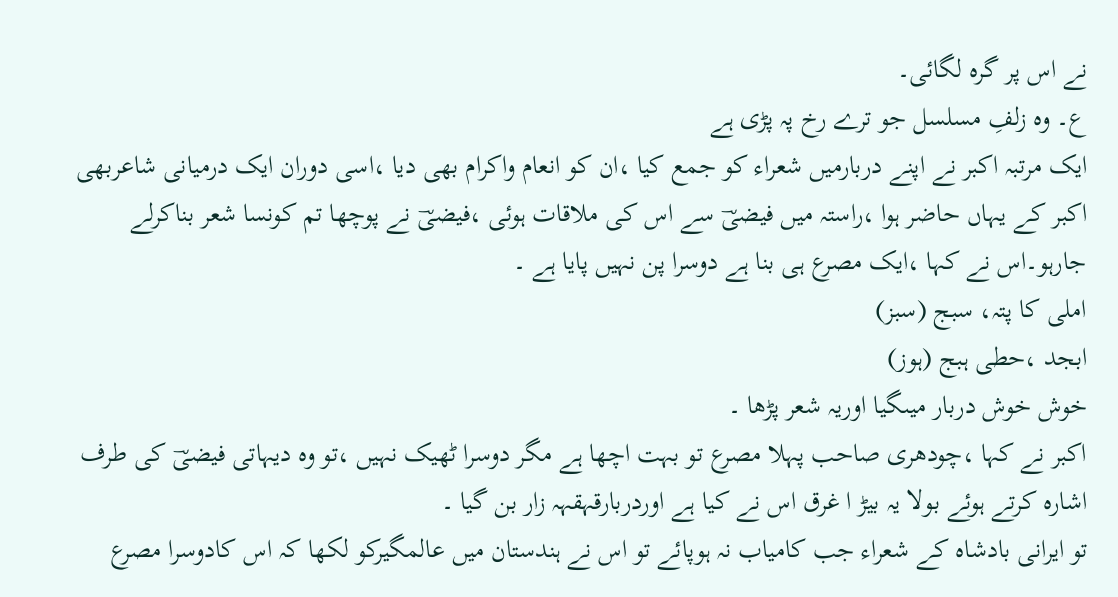نے اس پر گرہ لگائی۔
ع۔ وہ زلفِ مسلسل جو ترے رخ پہ پڑی ہے
ایک مرتبہ اکبر نے اپنے دربارمیں شعراء کو جمع کیا ،ان کو انعام واکرام بھی دیا ،اسی دوران ایک درمیانی شاعربھی اکبر کے یہاں حاضر ہوا ،راستہ میں فیضیؔ سے اس کی ملاقات ہوئی ،فیضیؔ نے پوچھا تم کونسا شعر بناکرلے جارہو۔اس نے کہا ،ایک مصرع ہی بنا ہے دوسرا پن نہیں پایا ہے ۔
املی کا پتہ، سبج (سبز)
ابجد ،حطی ہبج (ہوز)
خوش خوش دربار میںگیا اوریہ شعر پڑھا ۔
اکبر نے کہا ،چودھری صاحب پہلا مصرع تو بہت اچھا ہے مگر دوسرا ٹھیک نہیں ،تو وہ دیہاتی فیضیؔ کی طرف اشارہ کرتے ہوئے بولا یہ بیڑ ا غرق اس نے کیا ہے اوردربارقہقہہ زار بن گیا ۔
تو ایرانی بادشاہ کے شعراء جب کامیاب نہ ہوپائے تو اس نے ہندستان میں عالمگیرکو لکھا کہ اس کادوسرا مصرع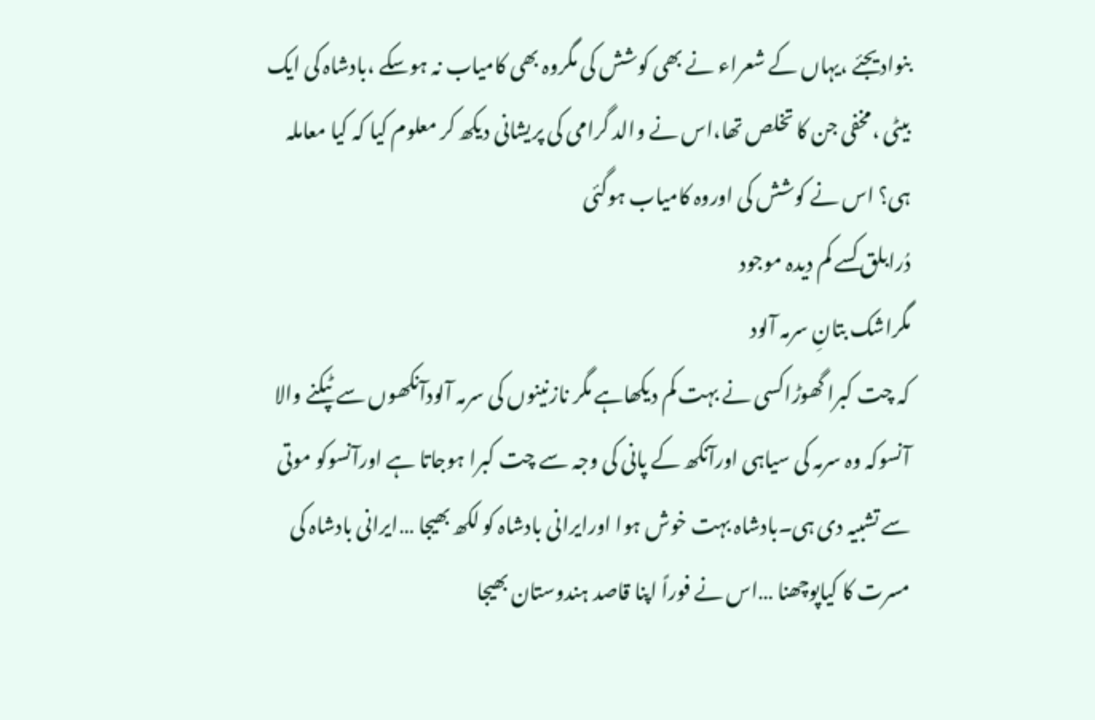بنوادیجئے ،یہاں کے شعراء نے بھی کوشش کی مگروہ بھی کامیاب نہ ہوسکے ،بادشاہ کی ایک بیٹی ،مخفی جن کا تخلص تھا،اس نے والد گرامی کی پریشانی دیکھ کر معلوم کیا کہ کیا معاملہ ہی؟ اس نے کوشش کی اوروہ کامیاب ہوگئی
دُرابلق کسے کم دیدہ موجود
مگراشک بتانِ سرمہ آلود
کہ چت کبرا گھوڑاکسی نے بہت کم دیکھاہے مگر نازنینوں کی سرمہ آلودآنکھوں سے ٹپکنے والا آنسوکہ وہ سرمہ کی سیاہی اورآنکھ کے پانی کی وجہ سے چت کبرا ہوجاتا ہے اورآنسوکو موتی سے تشبیہ دی ہی۔بادشاہ بہت خوش ہوا اورایرانی بادشاہ کو لکھ بھیجا …ایرانی بادشاہ کی مسرت کا کیاپوچھنا …اس نے فوراً اپنا قاصد ہندوستان بھیجا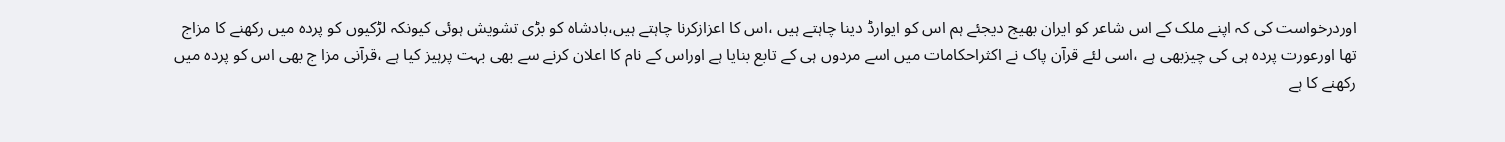اوردرخواست کی کہ اپنے ملک کے اس شاعر کو ایران بھیج دیجئے ہم اس کو ایوارڈ دینا چاہتے ہیں ،اس کا اعزازکرنا چاہتے ہیں،بادشاہ کو بڑی تشویش ہوئی کیونکہ لڑکیوں کو پردہ میں رکھنے کا مزاج تھا اورعورت پردہ ہی کی چیزبھی ہے ،اسی لئے قرآن پاک نے اکثراحکامات میں اسے مردوں ہی کے تابع بنایا ہے اوراس کے نام کا اعلان کرنے سے بھی بہت پرہیز کیا ہے ،قرآنی مزا ج بھی اس کو پردہ میں رکھنے کا ہے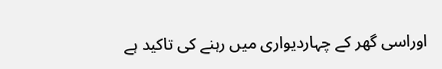اوراسی گھر کے چہاردیواری میں رہنے کی تاکید ہے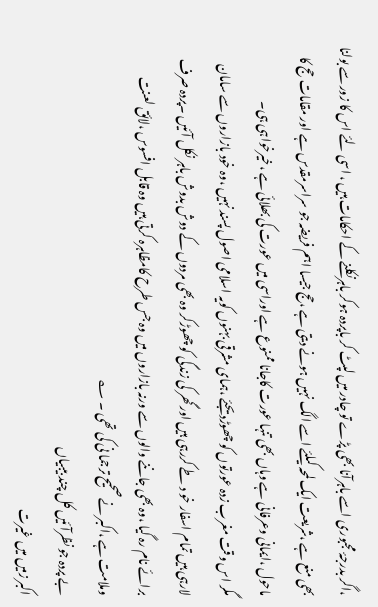،اگر بدرجۂ مجبوری اسے باہرآنا بھی پڑے تو چادر میں لپٹ کر باپردہ ہوکر باہرنکلنے کے احکامات ہیں ، اسی لئے اس کا زور سے بولنا بھی منع ہے ،شریعت ایک لمحہ کیلئے اسے الگ نہیں ہونے دیتی ہے ،حج جیسا اہم فریضہ جو سراسرمقدس ہے اور مقامات حج کا ماحول ،ایمانی وعرفانی ہے وہاں بھی تنہا عورت کاجانا ممنوع ہے اوراسی میں عورت کی بھلائی ہے ،خیرخواہی ہی۔
مگر اس وقت مغرب زدہ عورتوں کو چھوڑدیجئے ،ہمای مشرقی بہنوں کویہ اسلامی اصول پسند نہیں ،وہ خود بازاروں سے سامان لارہی ہیں تمام اسفار خو د طے کررہی ہیں اورگھر کی زندگی کو چھوڑکر وہ بھی مردوں کے دوش بدوش باہر نکل آئیں ۔پردہ صرف برائے نام رہ گیا ،وہ بھی جاننے والوں سے ورنہ بازاروں میں وہ جس طرح کامظاہرہ کرتی ہیں وہ قابل افسوس ،لائق لعنت وملامت ہے ،اکبر نے صحیح ترجما نی کی تھی ۔ ؎
بے پردہ جو نظرآئیں کل چند بیبیاں
اکبر زمیں میں غیرت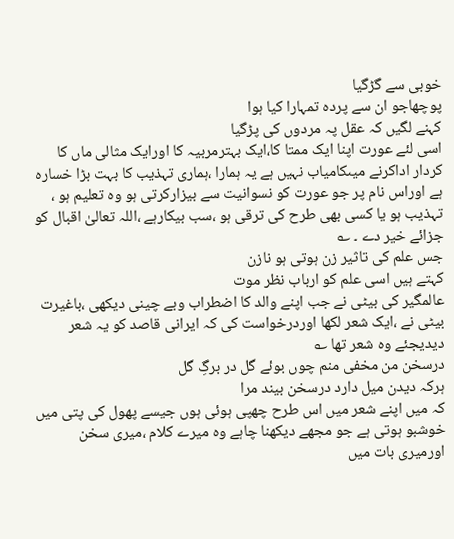خوبی سے گڑگیا
پوچھاجو ان سے پردہ تمہارا کیا ہوا
کہنے لگیں کہ عقل پہ مردوں کی پڑگیا
اسی لئے عورت اپنا ایک ممتا کا،ایک بہترمربیہ کا اورایک مثالی ماں کا کردار اداکرنے میںکامیاب نہیں ہے یہ ہمارا ،ہماری تہذیب کا بہت بڑا خسارہ ہے اوراس نام پر جو عورت کو نسوانیت سے بیزارکرتی ہو وہ تعلیم ہو ، تہذیب ہو یا کسی بھی طرح کی ترقی ہو ،سب بیکارہے ،اللہ تعالیٰ اقبال کو جزائے خیر دے ۔ ؎
جس علم کی تاثیر زن ہوتی ہو نازن
کہتے ہیں اسی علم کو ارباب نظر موت
عالمگیر کی بیٹی نے جب اپنے والد کا اضطراب وبے چینی دیکھی ،باغیرت بیٹی نے ،ایک شعر لکھا اوردرخواست کی کہ ایرانی قاصد کو یہ شعر دیدیجئے وہ شعر تھا ؎
درسخن من مخفی منم چوں بوئے گل در برگِ گل
ہرکہ دیدن میل دارد درسخن بیند مرا
کہ میں اپنے شعر میں اس طرح چھپی ہوئی ہوں جیسے پھول کی پتی میں خوشبو ہوتی ہے جو مجھے دیکھنا چاہے وہ میرے کلام ،میری سخن اورمیری بات میں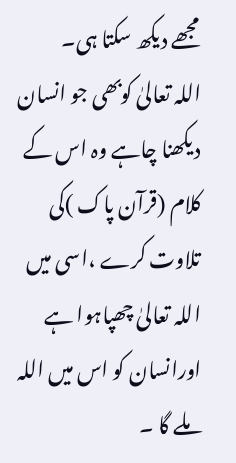مجھے دیکھ سکتا ہی۔
اللہ تعالیٰ کوبھی جو انسان دیکھنا چاہے وہ اس کے کلام (قرآن پاک )کی تلاوت کرے ،اسی میں اللہ تعالیٰ چھپاہوا ہے اورانسان کو اس میں اللہ ملے گا ۔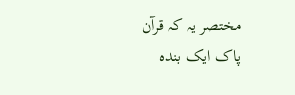مختصر یہ کہ قرآن پاک ایک بندہ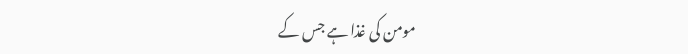مومن کی غذا ہے جس کے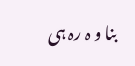بنا و ہ رہ ہی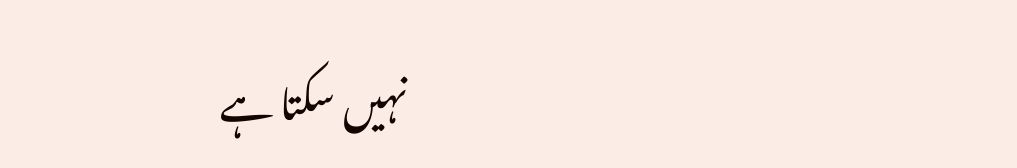نہیں سکتا ہے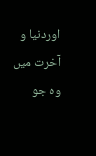اوردنیا و آخرت میں وہ جو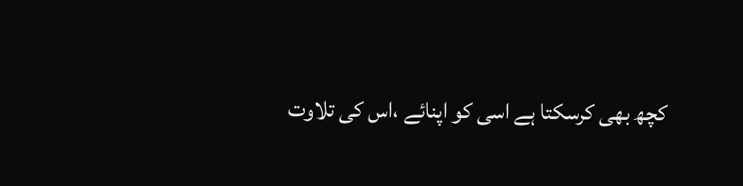کچھ بھی کرسکتا ہے اسی کو اپنائے ،اس کی تلاوت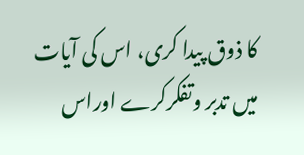کا ذوق پیدا کری، اس کی آیات میں تدبر وتفکرکرے اوراس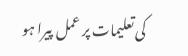کی تعلیمات پر عمل پیرا ہو